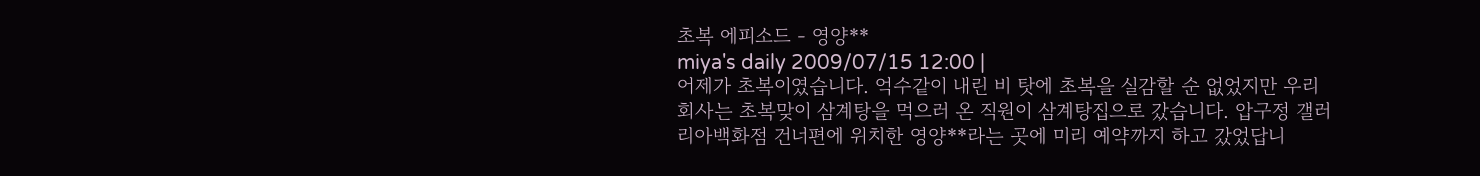초복 에피소드 - 영양**
miya's daily 2009/07/15 12:00 |
어제가 초복이였습니다. 억수같이 내린 비 탓에 초복을 실감할 순 없었지만 우리 회사는 초복맞이 삼계탕을 먹으러 온 직원이 삼계탕집으로 갔습니다. 압구정 갤러리아백화점 건너편에 위치한 영양**라는 곳에 미리 예약까지 하고 갔었답니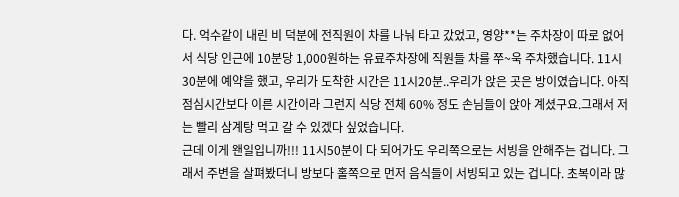다. 억수같이 내린 비 덕분에 전직원이 차를 나눠 타고 갔었고, 영양**는 주차장이 따로 없어서 식당 인근에 10분당 1,000원하는 유료주차장에 직원들 차를 쭈~욱 주차했습니다. 11시30분에 예약을 했고, 우리가 도착한 시간은 11시20분..우리가 앉은 곳은 방이였습니다. 아직 점심시간보다 이른 시간이라 그런지 식당 전체 60% 정도 손님들이 앉아 계셨구요.그래서 저는 빨리 삼계탕 먹고 갈 수 있겠다 싶었습니다.
근데 이게 왠일입니까!!! 11시50분이 다 되어가도 우리쪽으로는 서빙을 안해주는 겁니다. 그래서 주변을 살펴봤더니 방보다 홀쪽으로 먼저 음식들이 서빙되고 있는 겁니다. 초복이라 많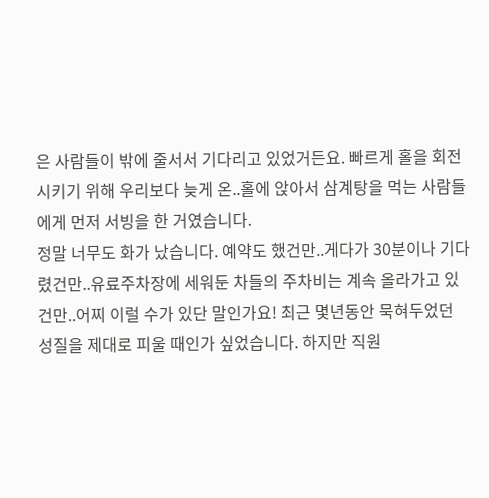은 사람들이 밖에 줄서서 기다리고 있었거든요. 빠르게 홀을 회전시키기 위해 우리보다 늦게 온..홀에 앉아서 삼계탕을 먹는 사람들에게 먼저 서빙을 한 거였습니다.
정말 너무도 화가 났습니다. 예약도 했건만..게다가 30분이나 기다렸건만..유료주차장에 세워둔 차들의 주차비는 계속 올라가고 있건만..어찌 이럴 수가 있단 말인가요! 최근 몇년동안 묵혀두었던 성질을 제대로 피울 때인가 싶었습니다. 하지만 직원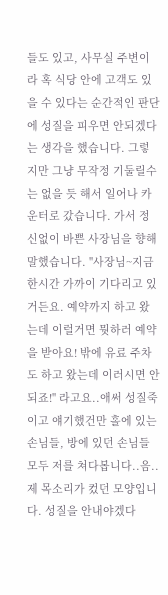들도 있고, 사무실 주변이라 혹 식당 안에 고객도 있을 수 있다는 순간적인 판단에 성질을 피우면 안되겠다는 생각을 했습니다. 그렇지만 그냥 무작정 기둘릴수는 없을 듯 해서 일어나 카운터로 갔습니다. 가서 정신없이 바쁜 사장님을 향해 말했습니다. "사장님~지금 한시간 가까이 기다리고 있거든요. 예약까지 하고 왔는데 이럴거면 뭣하러 예약을 받아요! 밖에 유료 주차도 하고 왔는데 이러시면 안되죠!" 라고요..애써 성질죽이고 얘기했건만 홀에 있는 손님들, 방에 있던 손님들 모두 저를 쳐다봅니다..음..제 목소리가 컸던 모양입니다. 성질을 안내야겠다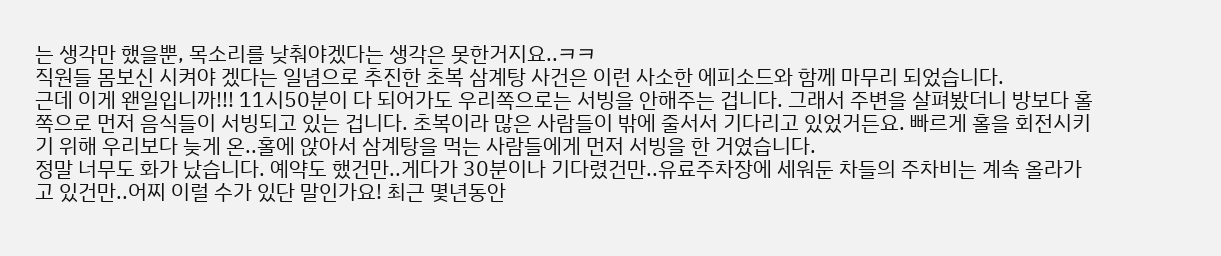는 생각만 했을뿐, 목소리를 낮춰야겠다는 생각은 못한거지요..ㅋㅋ
직원들 몸보신 시켜야 겠다는 일념으로 추진한 초복 삼계탕 사건은 이런 사소한 에피소드와 함께 마무리 되었습니다.
근데 이게 왠일입니까!!! 11시50분이 다 되어가도 우리쪽으로는 서빙을 안해주는 겁니다. 그래서 주변을 살펴봤더니 방보다 홀쪽으로 먼저 음식들이 서빙되고 있는 겁니다. 초복이라 많은 사람들이 밖에 줄서서 기다리고 있었거든요. 빠르게 홀을 회전시키기 위해 우리보다 늦게 온..홀에 앉아서 삼계탕을 먹는 사람들에게 먼저 서빙을 한 거였습니다.
정말 너무도 화가 났습니다. 예약도 했건만..게다가 30분이나 기다렸건만..유료주차장에 세워둔 차들의 주차비는 계속 올라가고 있건만..어찌 이럴 수가 있단 말인가요! 최근 몇년동안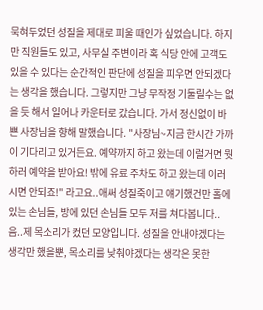묵혀두었던 성질을 제대로 피울 때인가 싶었습니다. 하지만 직원들도 있고, 사무실 주변이라 혹 식당 안에 고객도 있을 수 있다는 순간적인 판단에 성질을 피우면 안되겠다는 생각을 했습니다. 그렇지만 그냥 무작정 기둘릴수는 없을 듯 해서 일어나 카운터로 갔습니다. 가서 정신없이 바쁜 사장님을 향해 말했습니다. "사장님~지금 한시간 가까이 기다리고 있거든요. 예약까지 하고 왔는데 이럴거면 뭣하러 예약을 받아요! 밖에 유료 주차도 하고 왔는데 이러시면 안되죠!" 라고요..애써 성질죽이고 얘기했건만 홀에 있는 손님들, 방에 있던 손님들 모두 저를 쳐다봅니다..음..제 목소리가 컸던 모양입니다. 성질을 안내야겠다는 생각만 했을뿐, 목소리를 낮춰야겠다는 생각은 못한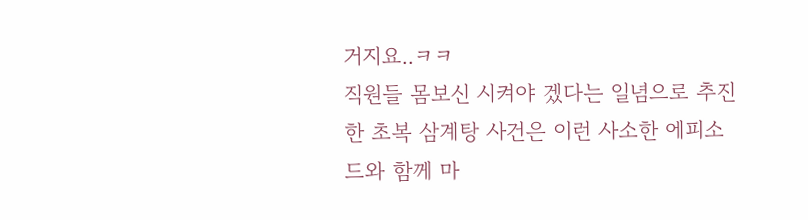거지요..ㅋㅋ
직원들 몸보신 시켜야 겠다는 일념으로 추진한 초복 삼계탕 사건은 이런 사소한 에피소드와 함께 마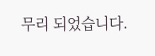무리 되었습니다.